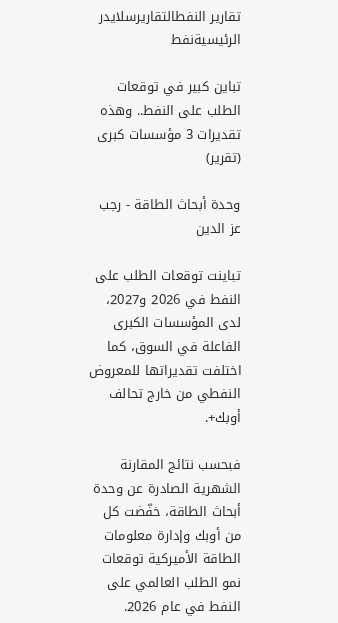تقارير النفطالتقاريرسلايدر الرئيسيةنفط

تباين كبير في توقعات الطلب على النفط.. وهذه تقديرات 3 مؤسسات كبرى (تقرير)

وحدة أبحاث الطاقة - رجب عز الدين

تباينت توقعات الطلب على النفط في 2026 و2027، لدى المؤسسات الكبرى الفاعلة في السوق، كما اختلفت تقديراتها للمعروض النفطي من خارج تحالف أوبك+.

فبحسب نتائج المقارنة الشهرية الصادرة عن وحدة أبحاث الطاقة، خفّضت كل من أوبك وإدارة معلومات الطاقة الأميركية توقعات نمو الطلب العالمي على النفط في عام 2026.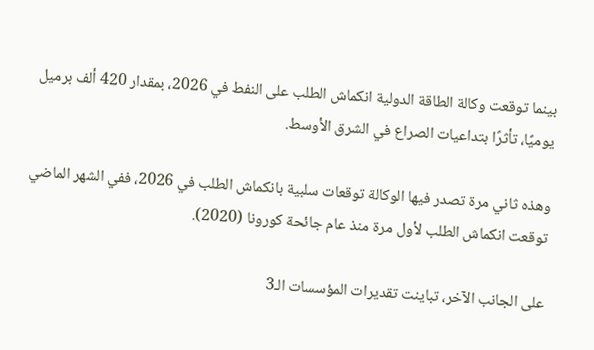بينما توقعت وكالة الطاقة الدولية انكماش الطلب على النفط في 2026، بمقدار 420 ألف برميل يوميًا، تأثرًا بتداعيات الصراع في الشرق الأوسط.

وهذه ثاني مرة تصدر فيها الوكالة توقعات سلبية بانكماش الطلب في 2026، ففي الشهر الماضي توقعت انكماش الطلب لأول مرة منذ عام جائحة كورونا (2020).

على الجانب الآخر، تباينت تقديرات المؤسسات الـ3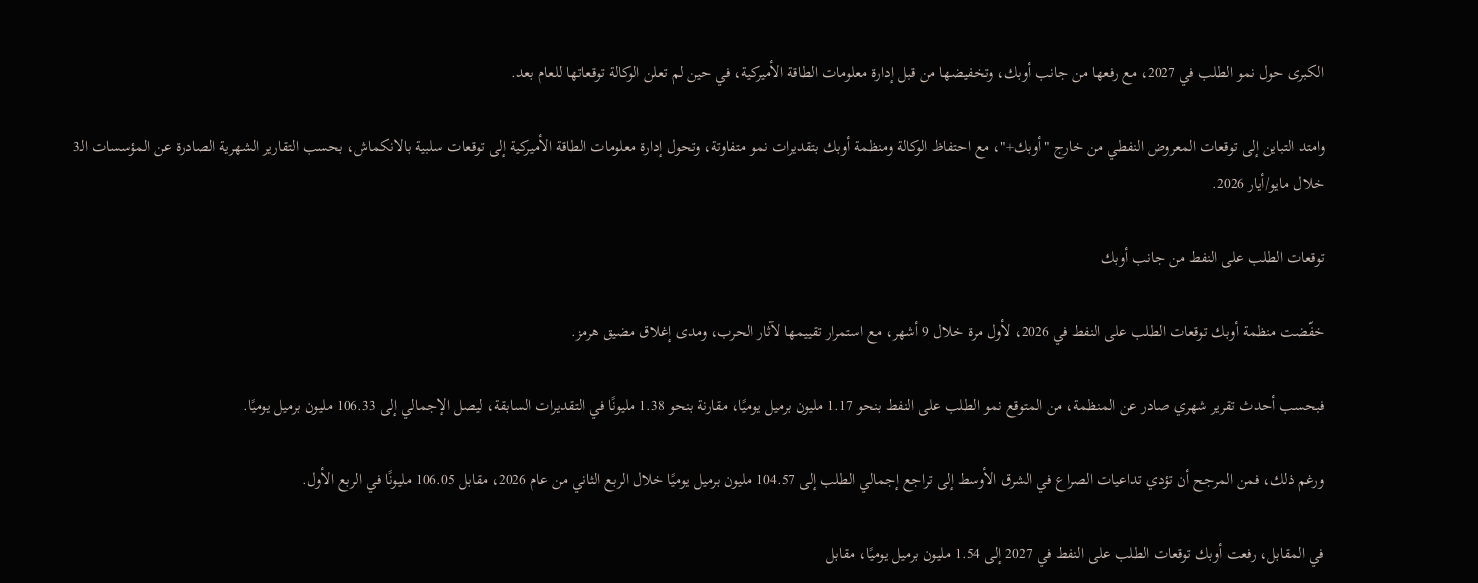الكبرى حول نمو الطلب في 2027، مع رفعها من جانب أوبك، وتخفيضها من قبل إدارة معلومات الطاقة الأميركية، في حين لم تعلن الوكالة توقعاتها للعام بعد.

وامتد التباين إلى توقعات المعروض النفطي من خارج "أوبك+"، مع احتفاظ الوكالة ومنظمة أوبك بتقديرات نمو متفاوتة، وتحول إدارة معلومات الطاقة الأميركية إلى توقعات سلبية بالانكماش، بحسب التقارير الشهرية الصادرة عن المؤسسات الـ3 خلال مايو/أيار 2026.

توقعات الطلب على النفط من جانب أوبك

خفّضت منظمة أوبك توقعات الطلب على النفط في 2026، لأول مرة خلال 9 أشهر، مع استمرار تقييمها لآثار الحرب، ومدى إغلاق مضيق هرمز.

فبحسب أحدث تقرير شهري صادر عن المنظمة، من المتوقع نمو الطلب على النفط بنحو 1.17 مليون برميل يوميًا، مقارنة بنحو 1.38 مليونًا في التقديرات السابقة، ليصل الإجمالي إلى 106.33 مليون برميل يوميًا.

ورغم ذلك، فمن المرجح أن تؤدي تداعيات الصراع في الشرق الأوسط إلى تراجع إجمالي الطلب إلى 104.57 مليون برميل يوميًا خلال الربع الثاني من عام 2026، مقابل 106.05 مليونًا في الربع الأول.

في المقابل، رفعت أوبك توقعات الطلب على النفط في 2027 إلى 1.54 مليون برميل يوميًا، مقابل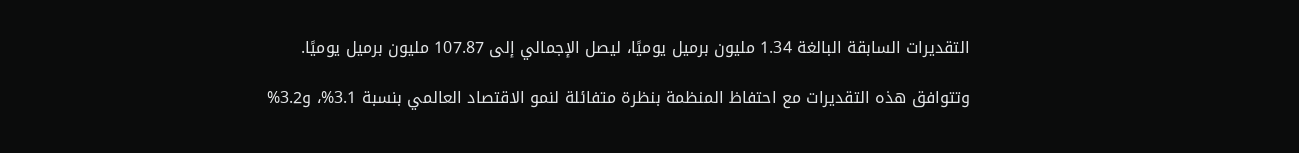التقديرات السابقة البالغة 1.34 مليون برميل يوميًا، ليصل الإجمالي إلى 107.87 مليون برميل يوميًا.

وتتوافق هذه التقديرات مع احتفاظ المنظمة بنظرة متفائلة لنمو الاقتصاد العالمي بنسبة 3.1%، و3.2%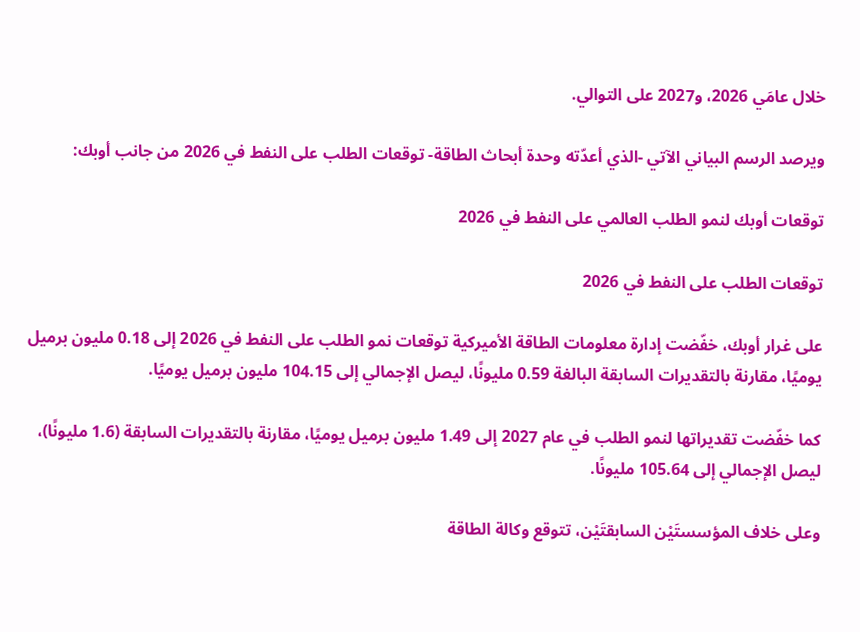خلال عامَي 2026، و2027 على التوالي.

ويرصد الرسم البياني الآتي -الذي أعدّته وحدة أبحاث الطاقة- توقعات الطلب على النفط في 2026 من جانب أوبك:

توقعات أوبك لنمو الطلب العالمي على النفط في 2026

توقعات الطلب على النفط في 2026

على غرار أوبك، خفّضت إدارة معلومات الطاقة الأميركية توقعات نمو الطلب على النفط في 2026 إلى 0.18 مليون برميل يوميًا، مقارنة بالتقديرات السابقة البالغة 0.59 مليونًا، ليصل الإجمالي إلى 104.15 مليون برميل يوميًا.

كما خفّضت تقديراتها لنمو الطلب في عام 2027 إلى 1.49 مليون برميل يوميًا، مقارنة بالتقديرات السابقة (1.6 مليونًا)، ليصل الإجمالي إلى 105.64 مليونًا.

وعلى خلاف المؤسستَيْن السابقتَيْن، تتوقع وكالة الطاقة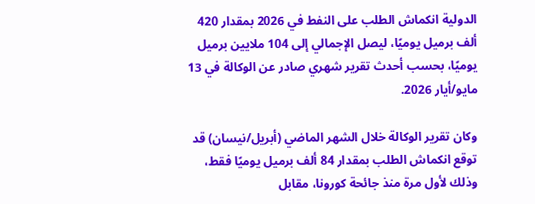الدولية انكماش الطلب على النفط في 2026 بمقدار 420 ألف برميل يوميًا، ليصل الإجمالي إلى 104 ملايين برميل يوميًا، بحسب أحدث تقرير شهري صادر عن الوكالة في 13 مايو/أيار 2026.

وكان تقرير الوكالة خلال الشهر الماضي (أبريل/نيسان) قد توقع انكماش الطلب بمقدار 84 ألف برميل يوميًا فقط، وذلك لأول مرة منذ جائحة كورونا، مقابل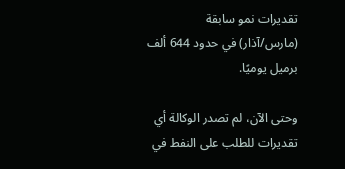تقديرات نمو سابقة (مارس/آذار) في حدود 644 ألف برميل يوميًا.

وحتى الآن، لم تصدر الوكالة أي تقديرات للطلب على النفط في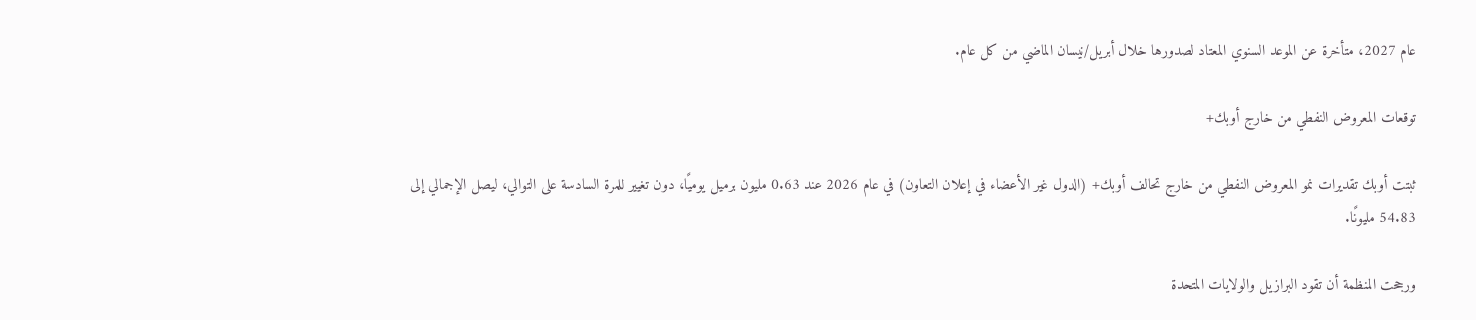عام 2027، متأخرة عن الموعد السنوي المعتاد لصدورها خلال أبريل/نيسان الماضي من كل عام.

توقعات المعروض النفطي من خارج أوبك+

ثبتت أوبك تقديرات نمو المعروض النفطي من خارج تحالف أوبك+ (الدول غير الأعضاء في إعلان التعاون) في عام 2026 عند 0.63 مليون برميل يوميًا، دون تغيير للمرة السادسة على التوالي، ليصل الإجمالي إلى 54.83 مليونًا.

ورجحت المنظمة أن تقود البرازيل والولايات المتحدة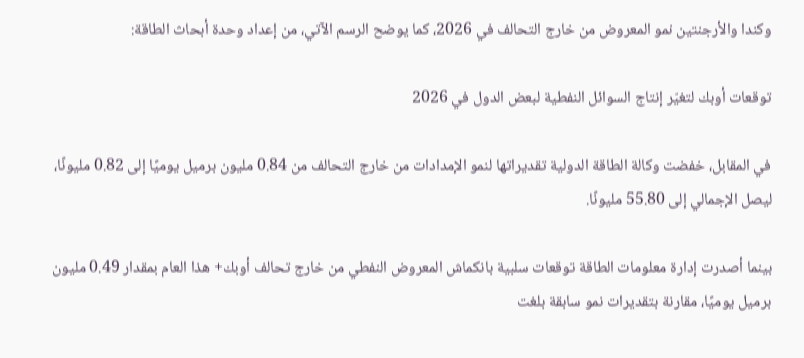وكندا والأرجنتين نمو المعروض من خارج التحالف في 2026، كما يوضح الرسم الآتي، من إعداد وحدة أبحاث الطاقة:

توقعات أوبك لتغيّر إنتاج السوائل النفطية لبعض الدول في 2026

في المقابل، خفضت وكالة الطاقة الدولية تقديراتها لنمو الإمدادات من خارج التحالف من 0.84 مليون برميل يوميًا إلى 0.82 مليونًا، ليصل الإجمالي إلى 55.80 مليونًا.

بينما أصدرت إدارة معلومات الطاقة توقعات سلبية بانكماش المعروض النفطي من خارج تحالف أوبك+ هذا العام بمقدار 0.49 مليون برميل يوميًا، مقارنة بتقديرات نمو سابقة بلغت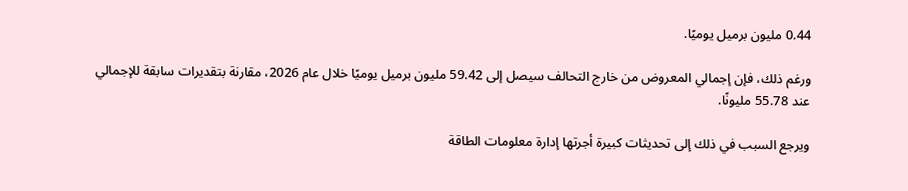0.44 مليون برميل يوميًا.

ورغم ذلك، فإن إجمالي المعروض من خارج التحالف سيصل إلى 59.42 مليون برميل يوميًا خلال عام 2026، مقارنة بتقديرات سابقة للإجمالي عند 55.78 مليونًا.

ويرجع السبب في ذلك إلى تحديثات كبيرة أجرتها إدارة معلومات الطاقة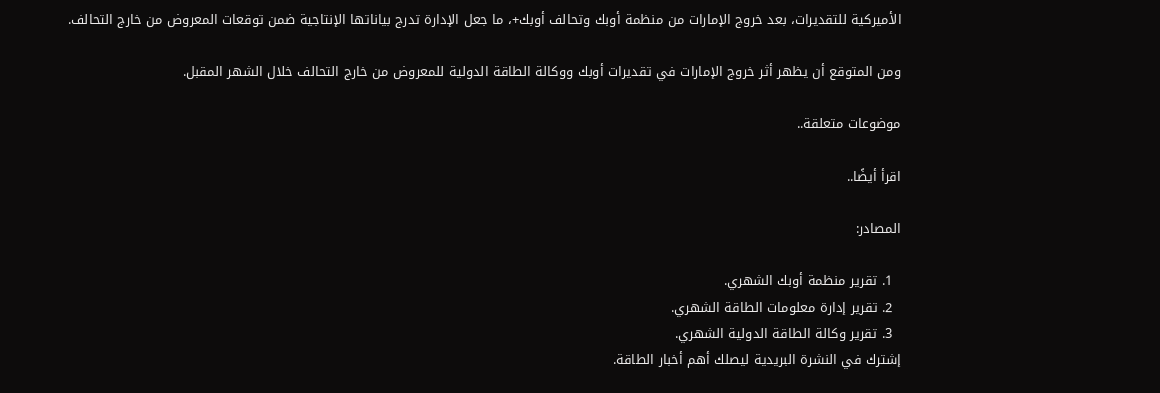الأميركية للتقديرات، بعد خروج الإمارات من منظمة أوبك وتحالف أوبك+، ما جعل الإدارة تدرج بياناتها الإنتاجية ضمن توقعات المعروض من خارج التحالف.

ومن المتوقع أن يظهر أثر خروج الإمارات في تقديرات أوبك ووكالة الطاقة الدولية للمعروض من خارج التحالف خلال الشهر المقبل.

موضوعات متعلقة..

اقرأ أيضًا..

المصادر:

  1. تقرير منظمة أوبك الشهري.
  2. تقرير إدارة معلومات الطاقة الشهري.
  3. تقرير وكالة الطاقة الدولية الشهري.
إشترك في النشرة البريدية ليصلك أهم أخبار الطاقة.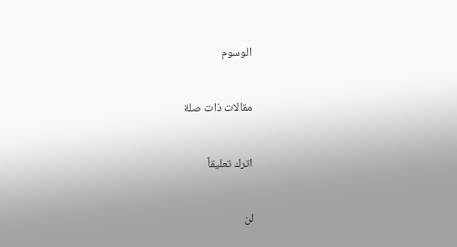الوسوم

مقالات ذات صلة

اترك تعليقاً

لن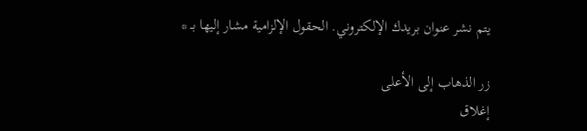يتم نشر عنوان بريدك الإلكتروني. الحقول الإلزامية مشار إليها بـ *

زر الذهاب إلى الأعلى
إغلاق